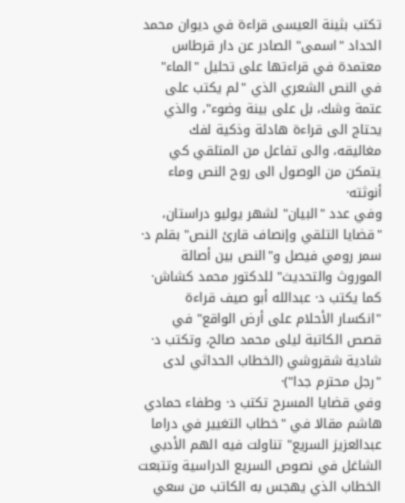تكتب بثينة العيسى قراءة في ديوان محمد الحداد "اسمى" الصادر عن دار قرطاس معتمدة في قراءتها على تحليل "الماء" في النص الشعري الذي "لم يكتب على عتمة وشك، بل على بينة وضوء"، والذي يحتاج الى قراءة هادئة وذكية لفك مغاليقه، والى تفاعل من المتلقي كي يتمكن من الوصول الى روح النص وماء أنوثته·
وفي عدد "البيان" لشهر يوليو دراستان، "قضايا التلقي وإنصاف قارئ النص" بقلم د· سمر رومي فيصل و"النص بين أصالة الموروث والتحديث" للدكتور محمد كشاش· كما يكتب د· عبدالله أبو صيف قراءة "انكسار الأحلام على أرض الواقع" في قصص الكاتبة ليلى محمد صالح، وتكتب د· شادية شقروشي (الخطاب الحداثي لدى "رجل محترم جدا")·
وفي قضايا المسرح تكتب د· وطفاء حمادي هاشم مقالا في "خطاب التغيير في دراما عبدالعزيز السريع" تناولت فيه الهم الأدبي الشاغل في نصوص السريع الدراسية وتتبعت الخطاب الذي يهجس به الكاتب من سعي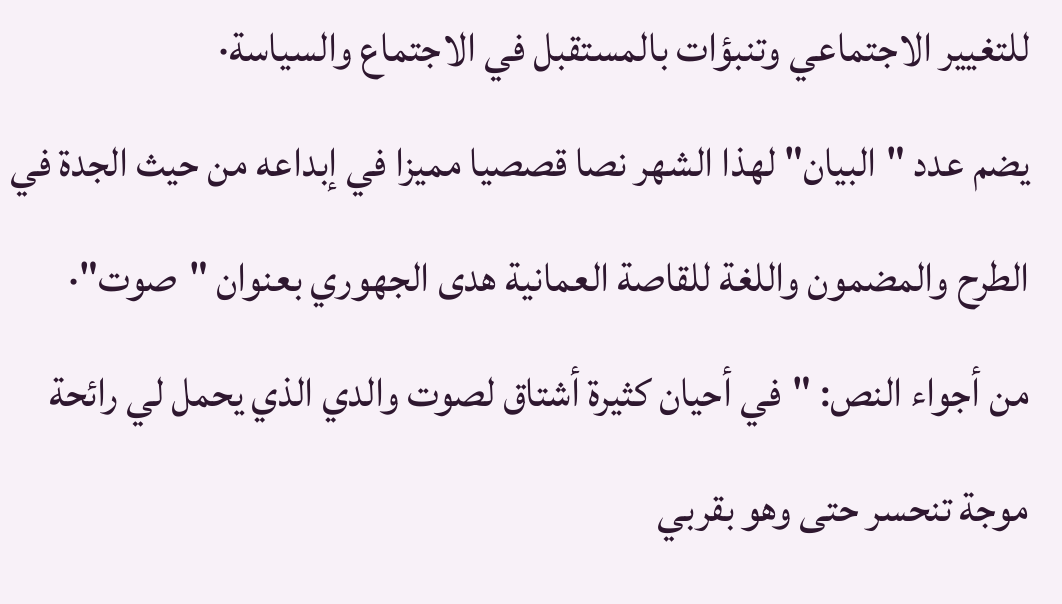للتغيير الاجتماعي وتنبؤات بالمستقبل في الاجتماع والسياسة·
يضم عدد "البيان" لهذا الشهر نصا قصصيا مميزا في إبداعه من حيث الجدة في الطرح والمضمون واللغة للقاصة العمانية هدى الجهوري بعنوان "صوت"·
من أجواء النص: "في أحيان كثيرة أشتاق لصوت والدي الذي يحمل لي رائحة موجة تنحسر حتى وهو بقربي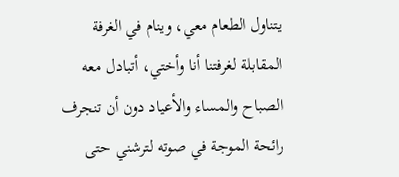يتناول الطعام معي، وينام في الغرفة المقابلة لغرفتنا أنا وأختي، أتبادل معه الصباح والمساء والأعياد دون أن تنجرف رائحة الموجة في صوته لترشني حتى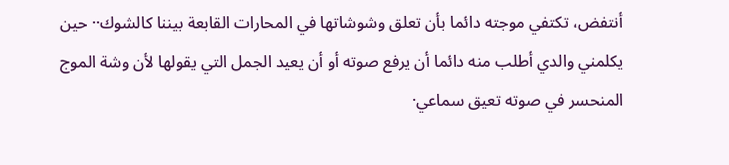أنتفض، تكتفي موجته دائما بأن تعلق وشوشاتها في المحارات القابعة بيننا كالشوك·· حين يكلمني والدي أطلب منه دائما أن يرفع صوته أو أن يعيد الجمل التي يقولها لأن وشة الموج المنحسر في صوته تعيق سماعي·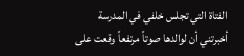الفتاة التي تجلس خلفي في المدرسة أخبرتني أن لوالدها صوتاً مرتفعاً وقعت على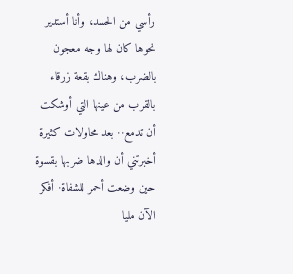رأسي من الحسد، وأنا أستدير نحوها كان لها وجه معجون بالضرب، وهناك بقعة زرقاء بالقرب من عينها التي أوشكت أن تدمع·· بعد محاولات كثيرة أخبرتني أن والدها ضربها بقسوة حين وضعت أحمر للشفاة· أفكر الآن مليا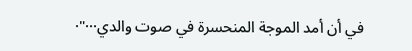في أن أمد الموجة المنحسرة في صوت والدي···"·